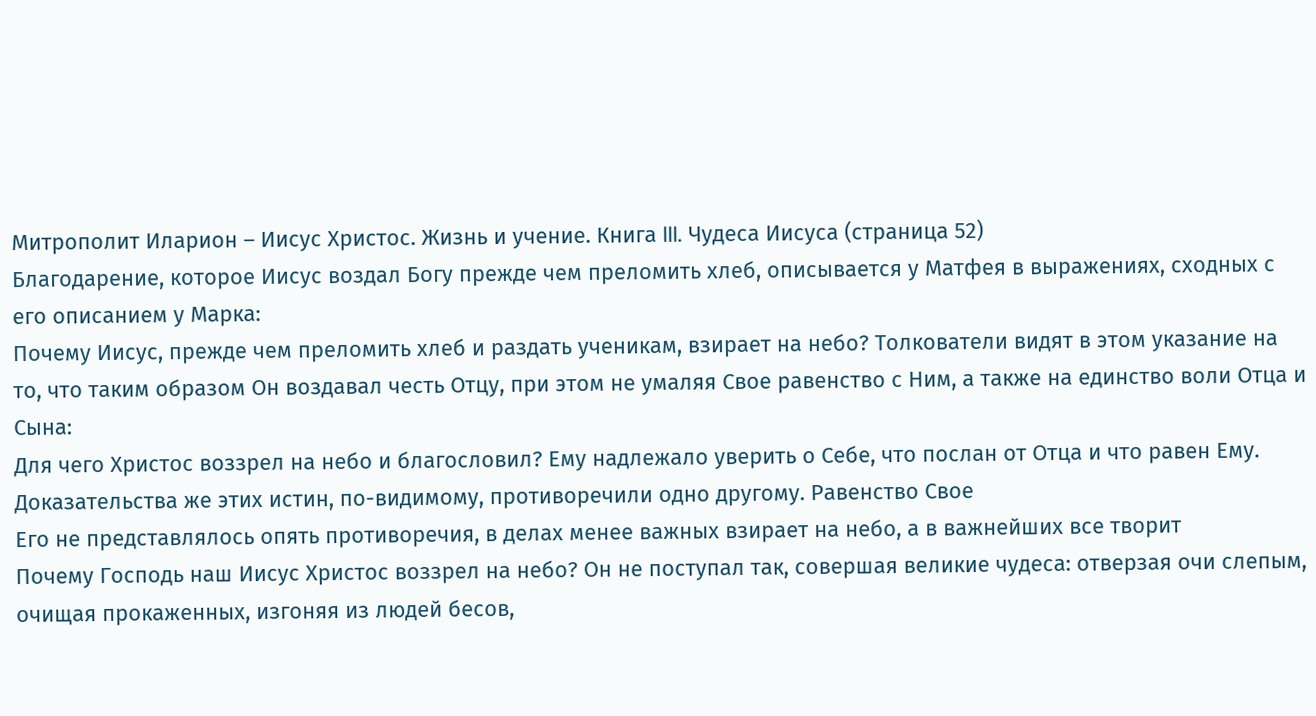Митрополит Иларион – Иисус Христос. Жизнь и учение. Книга III. Чудеса Иисуса (страница 52)
Благодарение, которое Иисус воздал Богу прежде чем преломить хлеб, описывается у Матфея в выражениях, сходных с его описанием у Марка:
Почему Иисус, прежде чем преломить хлеб и раздать ученикам, взирает на небо? Толкователи видят в этом указание на то, что таким образом Он воздавал честь Отцу, при этом не умаляя Свое равенство с Ним, а также на единство воли Отца и Сына:
Для чего Христос воззрел на небо и благословил? Ему надлежало уверить о Себе, что послан от Отца и что равен Ему. Доказательства же этих истин, по-видимому, противоречили одно другому. Равенство Свое
Его не представлялось опять противоречия, в делах менее важных взирает на небо, а в важнейших все творит
Почему Господь наш Иисус Христос воззрел на небо? Он не поступал так, совершая великие чудеса: отверзая очи слепым, очищая прокаженных, изгоняя из людей бесов,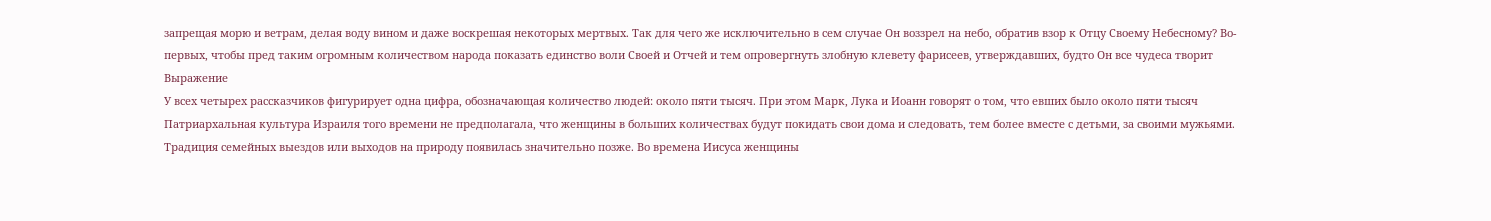запрещая морю и ветрам, делая воду вином и даже воскрешая некоторых мертвых. Так для чего же исключительно в сем случае Он воззрел на небо, обратив взор к Отцу Своему Небесному? Во-первых, чтобы пред таким огромным количеством народа показать единство воли Своей и Отчей и тем опровергнуть злобную клевету фарисеев, утверждавших, будто Он все чудеса творит
Выражение
У всех четырех рассказчиков фигурирует одна цифра, обозначающая количество людей: около пяти тысяч. При этом Марк, Лука и Иоанн говорят о том, что евших было около пяти тысяч
Патриархальная культура Израиля того времени не предполагала, что женщины в больших количествах будут покидать свои дома и следовать, тем более вместе с детьми, за своими мужьями. Традиция семейных выездов или выходов на природу появилась значительно позже. Во времена Иисуса женщины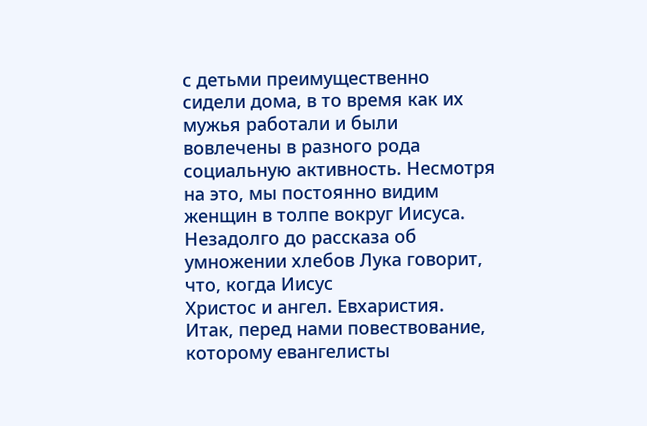с детьми преимущественно сидели дома, в то время как их мужья работали и были вовлечены в разного рода социальную активность. Несмотря на это, мы постоянно видим женщин в толпе вокруг Иисуса. Незадолго до рассказа об умножении хлебов Лука говорит, что, когда Иисус
Христос и ангел. Евхаристия.
Итак, перед нами повествование, которому евангелисты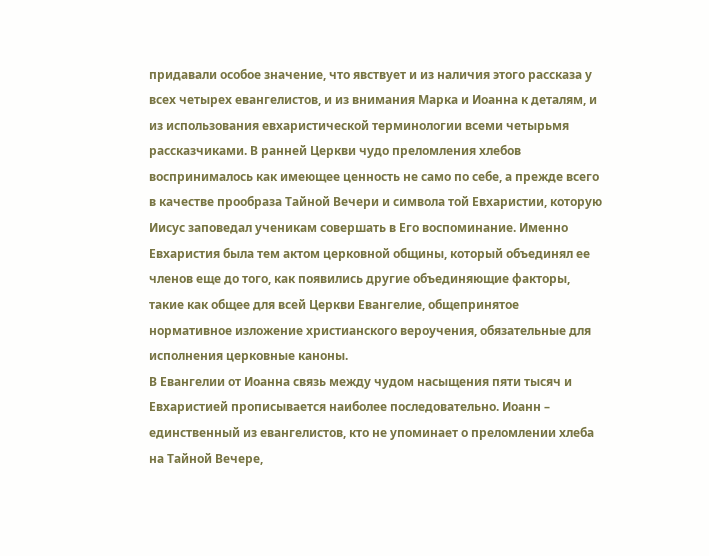придавали особое значение, что явствует и из наличия этого рассказа у всех четырех евангелистов, и из внимания Марка и Иоанна к деталям, и из использования евхаристической терминологии всеми четырьмя рассказчиками. В ранней Церкви чудо преломления хлебов воспринималось как имеющее ценность не само по себе, а прежде всего в качестве прообраза Тайной Вечери и символа той Евхаристии, которую Иисус заповедал ученикам совершать в Его воспоминание. Именно Евхаристия была тем актом церковной общины, который объединял ее членов еще до того, как появились другие объединяющие факторы, такие как общее для всей Церкви Евангелие, общепринятое нормативное изложение христианского вероучения, обязательные для исполнения церковные каноны.
В Евангелии от Иоанна связь между чудом насыщения пяти тысяч и Евхаристией прописывается наиболее последовательно. Иоанн – единственный из евангелистов, кто не упоминает о преломлении хлеба на Тайной Вечере,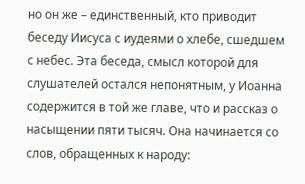но он же – единственный, кто приводит беседу Иисуса с иудеями о хлебе, сшедшем с небес. Эта беседа, смысл которой для слушателей остался непонятным, у Иоанна содержится в той же главе, что и рассказ о насыщении пяти тысяч. Она начинается со слов, обращенных к народу: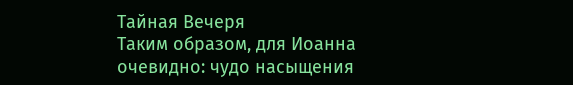Тайная Вечеря
Таким образом, для Иоанна очевидно: чудо насыщения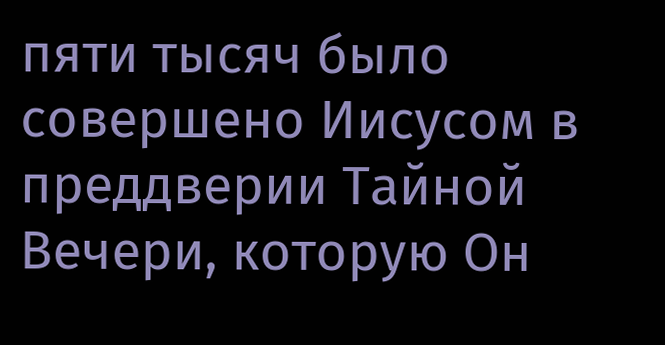пяти тысяч было совершено Иисусом в преддверии Тайной Вечери, которую Он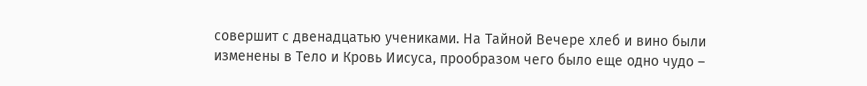совершит с двенадцатью учениками. На Тайной Вечере хлеб и вино были изменены в Тело и Кровь Иисуса, прообразом чего было еще одно чудо –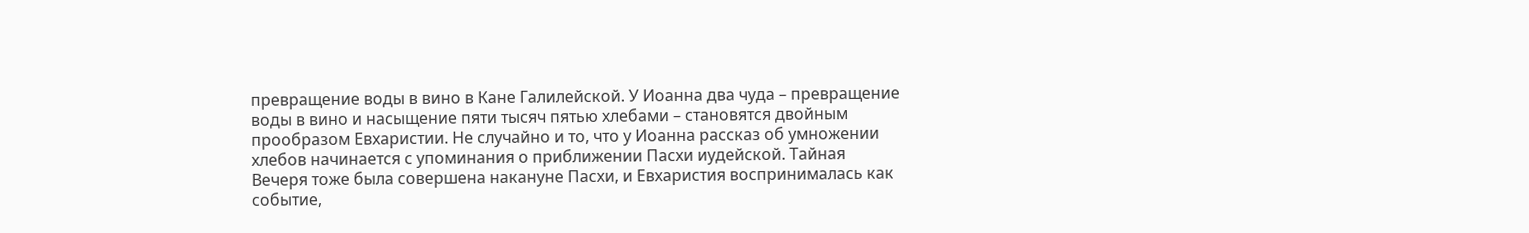превращение воды в вино в Кане Галилейской. У Иоанна два чуда – превращение воды в вино и насыщение пяти тысяч пятью хлебами – становятся двойным прообразом Евхаристии. Не случайно и то, что у Иоанна рассказ об умножении хлебов начинается с упоминания о приближении Пасхи иудейской. Тайная Вечеря тоже была совершена накануне Пасхи, и Евхаристия воспринималась как событие,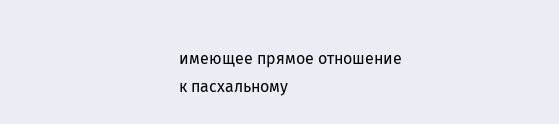имеющее прямое отношение к пасхальному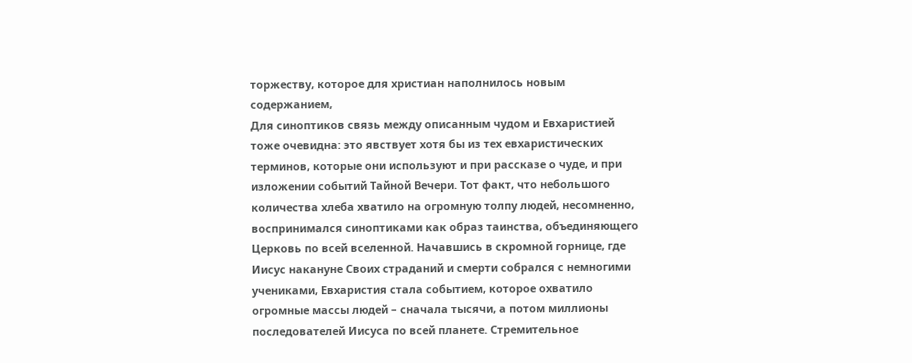торжеству, которое для христиан наполнилось новым содержанием,
Для синоптиков связь между описанным чудом и Евхаристией тоже очевидна: это явствует хотя бы из тех евхаристических терминов, которые они используют и при рассказе о чуде, и при изложении событий Тайной Вечери. Тот факт, что небольшого количества хлеба хватило на огромную толпу людей, несомненно, воспринимался синоптиками как образ таинства, объединяющего Церковь по всей вселенной. Начавшись в скромной горнице, где Иисус накануне Своих страданий и смерти собрался с немногими учениками, Евхаристия стала событием, которое охватило огромные массы людей – сначала тысячи, а потом миллионы последователей Иисуса по всей планете. Стремительное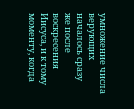умножение числа верующих началось сразу же после воскресения Иисуса, и к тому моменту, когда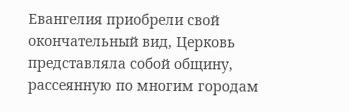Евангелия приобрели свой окончательный вид, Церковь представляла собой общину, рассеянную по многим городам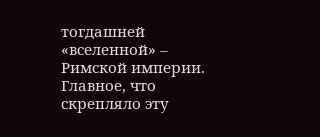тогдашней «вселенной» – Римской империи. Главное, что скрепляло эту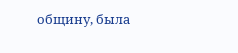общину, была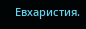Евхаристия.